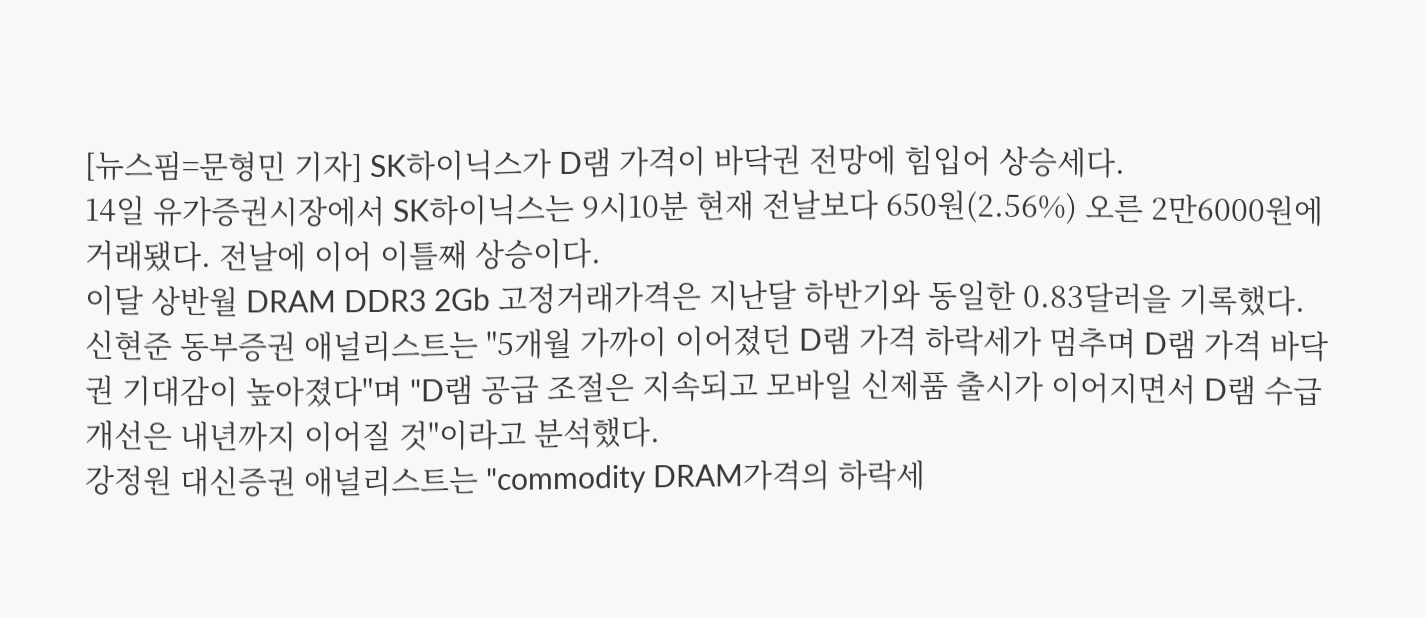[뉴스핌=문형민 기자] SK하이닉스가 D램 가격이 바닥권 전망에 힘입어 상승세다.
14일 유가증권시장에서 SK하이닉스는 9시10분 현재 전날보다 650원(2.56%) 오른 2만6000원에 거래됐다. 전날에 이어 이틀째 상승이다.
이달 상반월 DRAM DDR3 2Gb 고정거래가격은 지난달 하반기와 동일한 0.83달러을 기록했다.
신현준 동부증권 애널리스트는 "5개월 가까이 이어졌던 D램 가격 하락세가 멈추며 D램 가격 바닥권 기대감이 높아졌다"며 "D램 공급 조절은 지속되고 모바일 신제품 출시가 이어지면서 D램 수급 개선은 내년까지 이어질 것"이라고 분석했다.
강정원 대신증권 애널리스트는 "commodity DRAM가격의 하락세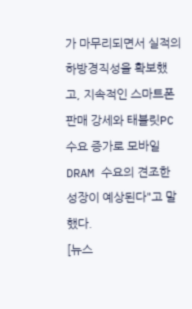가 마무리되면서 실적의 하방경직성을 확보했고, 지속적인 스마트폰 판매 강세와 태블릿PC 수요 증가로 모바일 DRAM 수요의 견조한 성장이 예상된다"고 말했다.
[뉴스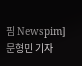핌 Newspim] 문형민 기자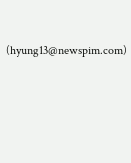(hyung13@newspim.com)